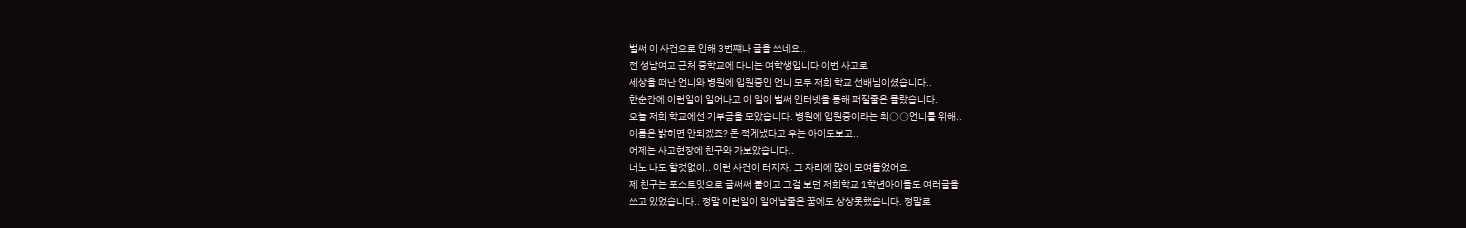벌써 이 사건으로 인해 3번쨰나 글을 쓰네요..
전 성남여고 근처 중학교에 다니는 여학생입니다 이번 사고로
세상을 떠난 언니와 병원에 입원중인 언니 모두 저희 학교 선배님이셨습니다..
한순간에 이런일이 일어나고 이 일이 벌써 인터넷을 통해 퍼질줄은 몰랐습니다.
오늘 저희 학교에선 기부금을 모았습니다. 병원에 입원중이라는 최○○언니를 위해..
이름은 밝히면 안되겠죠? 돈 적게냈다고 우는 아이도보고..
어제는 사고현장에 친구와 가보았습니다..
너노 나도 할것없이.. 이런 사건이 터지자. 그 자리에 많이 모여들었어요.
제 친구는 포스트잇으로 글써써 붙이고 그걸 보던 저희학교 1학년아이들도 여러글을
쓰고 있었습니다.. 정말 이런일이 일어날줄은 꿈에도 상상못했습니다. 정말로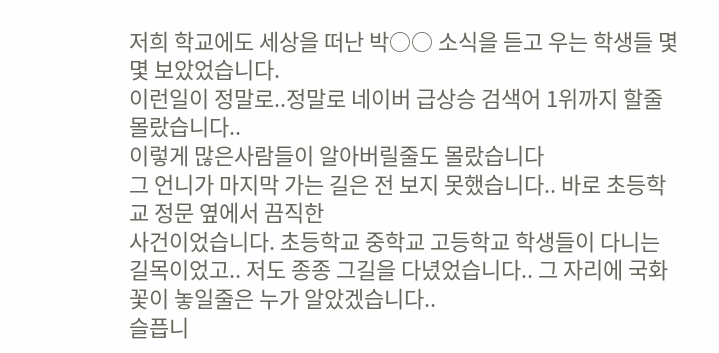저희 학교에도 세상을 떠난 박○○ 소식을 듣고 우는 학생들 몇몇 보았었습니다.
이런일이 정말로..정말로 네이버 급상승 검색어 1위까지 할줄 몰랐습니다..
이렇게 많은사람들이 알아버릴줄도 몰랐습니다
그 언니가 마지막 가는 길은 전 보지 못했습니다.. 바로 초등학교 정문 옆에서 끔직한
사건이었습니다. 초등학교 중학교 고등학교 학생들이 다니는 길목이었고.. 저도 종종 그길을 다녔었습니다.. 그 자리에 국화꽃이 놓일줄은 누가 알았겠습니다..
슬픕니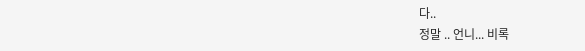다..
정말 .. 언니... 비록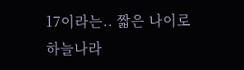17이라는.. 짧은 나이로
하늘나라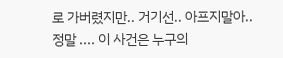로 가버렸지만.. 거기선.. 아프지말아..
정말 .... 이 사건은 누구의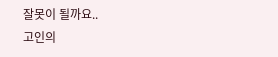잘못이 될까요..
고인의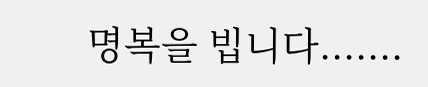명복을 빕니다.......